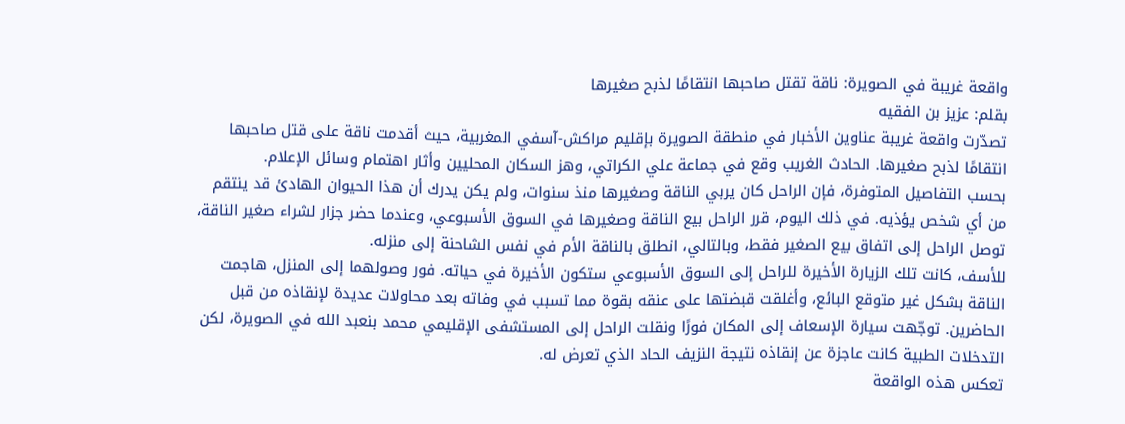واقعة غريبة في الصويرة: ناقة تقتل صاحبها انتقامًا لذبح صغيرها
بقلم: عزيز بن الفقيه
تصدّرت واقعة غريبة عناوين الأخبار في منطقة الصويرة بإقليم مراكش-آسفي المغربية، حيث أقدمت ناقة على قتل صاحبها انتقامًا لذبح صغيرها. الحادث الغريب وقع في جماعة علي الكراتي، وهز السكان المحليين وأثار اهتمام وسائل الإعلام.
بحسب التفاصيل المتوفرة، فإن الراحل كان يربي الناقة وصغيرها منذ سنوات، ولم يكن يدرك أن هذا الحيوان الهادئ قد ينتقم من أي شخص يؤذيه. في ذلك اليوم، قرر الراحل بيع الناقة وصغيرها في السوق الأسبوعي، وعندما حضر جزار لشراء صغير الناقة، توصل الراحل إلى اتفاق بيع الصغير فقط، وبالتالي، انطلق بالناقة الأم في نفس الشاحنة إلى منزله.
للأسف، كانت تلك الزيارة الأخيرة للراحل إلى السوق الأسبوعي ستكون الأخيرة في حياته. فور وصولهما إلى المنزل، هاجمت الناقة بشكل غير متوقع البائع، وأغلقت قبضتها على عنقه بقوة مما تسبب في وفاته بعد محاولات عديدة لإنقاذه من قبل الحاضرين. توجّهت سيارة الإسعاف إلى المكان فورًا ونقلت الراحل إلى المستشفى الإقليمي محمد بنعبد الله في الصويرة، لكن التدخلات الطبية كانت عاجزة عن إنقاذه نتيجة النزيف الحاد الذي تعرض له.
تعكس هذه الواقعة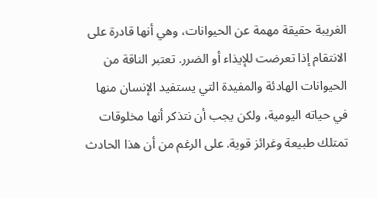الغريبة حقيقة مهمة عن الحيوانات، وهي أنها قادرة على الانتقام إذا تعرضت للإيذاء أو الضرر. تعتبر الناقة من الحيوانات الهادئة والمفيدة التي يستفيد الإنسان منها في حياته اليومية، ولكن يجب أن نتذكر أنها مخلوقات تمتلك طبيعة وغرائز قوية. على الرغم من أن هذا الحادث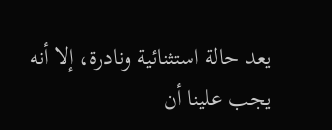يعد حالة استثنائية ونادرة، إلا أنه يجب علينا أن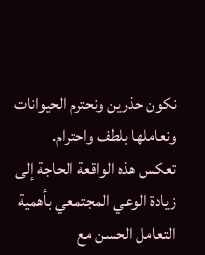نكون حذرين ونحترم الحيوانات ونعاملها بلطف واحترام.
تعكس هذه الواقعة الحاجة إلى زيادة الوعي المجتمعي بأهمية التعامل الحسن مع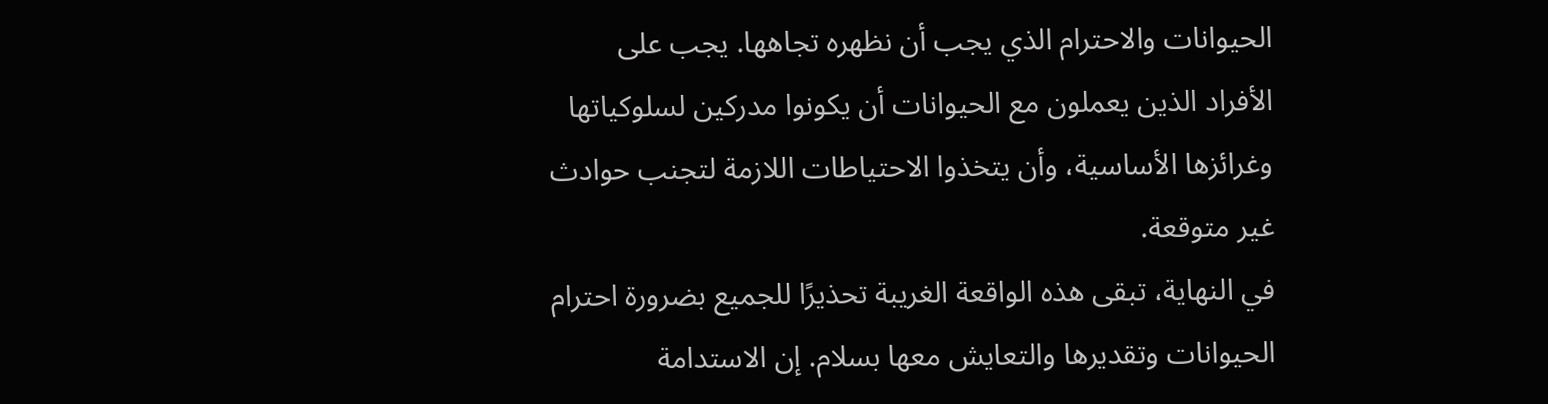الحيوانات والاحترام الذي يجب أن نظهره تجاهها. يجب على الأفراد الذين يعملون مع الحيوانات أن يكونوا مدركين لسلوكياتها وغرائزها الأساسية، وأن يتخذوا الاحتياطات اللازمة لتجنب حوادث غير متوقعة.
في النهاية، تبقى هذه الواقعة الغريبة تحذيرًا للجميع بضرورة احترام الحيوانات وتقديرها والتعايش معها بسلام. إن الاستدامة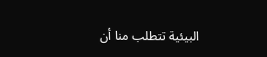البيئية تتطلب منا أن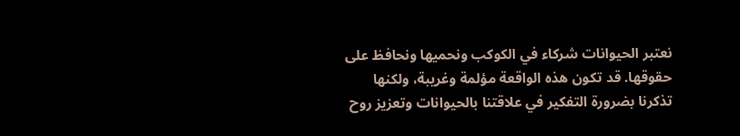نعتبر الحيوانات شركاء في الكوكب ونحميها ونحافظ على حقوقها. قد تكون هذه الواقعة مؤلمة وغريبة، ولكنها تذكرنا بضرورة التفكير في علاقتنا بالحيوانات وتعزيز روح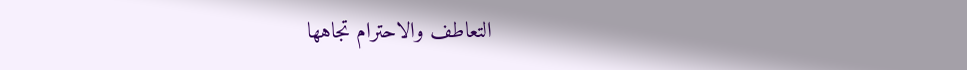التعاطف والاحترام تجاهها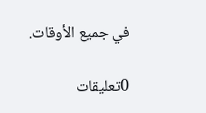في جميع الأوقات.

0تعليقات